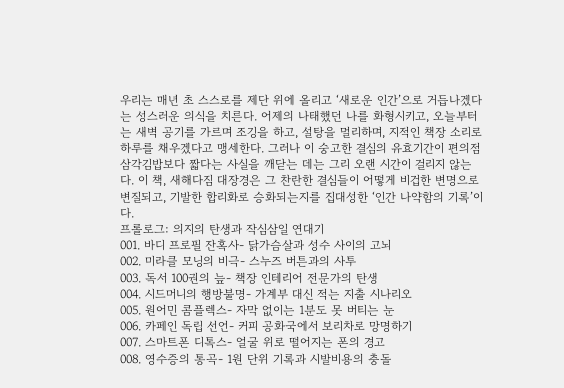우리는 매년 초 스스로를 제단 위에 올리고 ‘새로운 인간’으로 거듭나겠다는 성스러운 의식을 치른다. 어제의 나태했던 나를 화형시키고, 오늘부터는 새벽 공기를 가르며 조깅을 하고, 설탕을 멀리하며, 지적인 책장 소리로 하루를 채우겠다고 맹세한다. 그러나 이 숭고한 결심의 유효기간이 편의점 삼각김밥보다 짧다는 사실을 깨닫는 데는 그리 오랜 시간이 걸리지 않는다. 이 책, 새해다짐 대장경은 그 찬란한 결심들이 어떻게 비겁한 변명으로 변질되고, 기발한 합리화로 승화되는지를 집대성한 ‘인간 나약함의 기록’이다.
프롤로그: 의지의 탄생과 작심삼일 연대기
001. 바디 프로필 잔혹사- 닭가슴살과 성수 사이의 고뇌
002. 미라클 모닝의 비극- 스누즈 버튼과의 사투
003. 독서 100권의 늪- 책장 인테리어 전문가의 탄생
004. 시드머니의 행방불명- 가계부 대신 적는 지출 시나리오
005. 원어민 콤플렉스- 자막 없이는 1분도 못 버티는 눈
006. 카페인 독립 선언- 커피 공화국에서 보리차로 망명하기
007. 스마트폰 디톡스- 얼굴 위로 떨어지는 폰의 경고
008. 영수증의 통곡- 1원 단위 기록과 시발비용의 충돌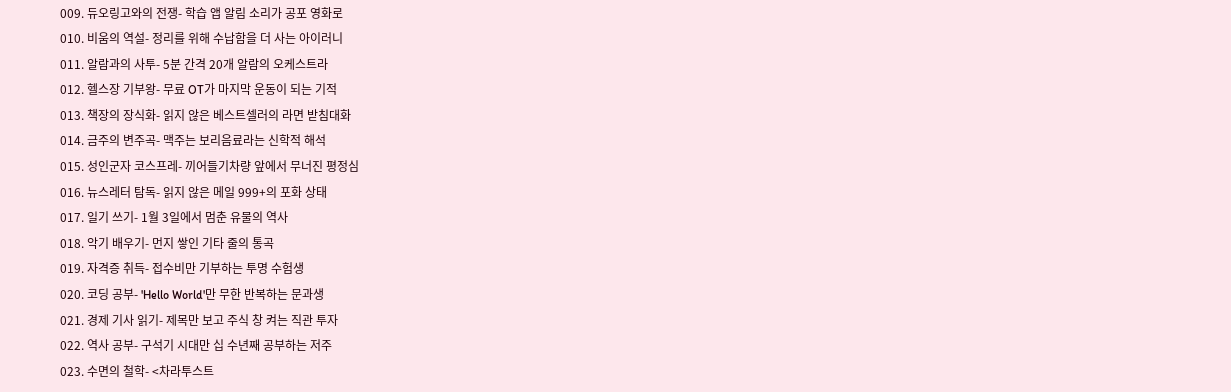009. 듀오링고와의 전쟁- 학습 앱 알림 소리가 공포 영화로
010. 비움의 역설- 정리를 위해 수납함을 더 사는 아이러니
011. 알람과의 사투- 5분 간격 20개 알람의 오케스트라
012. 헬스장 기부왕- 무료 OT가 마지막 운동이 되는 기적
013. 책장의 장식화- 읽지 않은 베스트셀러의 라면 받침대화
014. 금주의 변주곡- 맥주는 보리음료라는 신학적 해석
015. 성인군자 코스프레- 끼어들기차량 앞에서 무너진 평정심
016. 뉴스레터 탐독- 읽지 않은 메일 999+의 포화 상태
017. 일기 쓰기- 1월 3일에서 멈춘 유물의 역사
018. 악기 배우기- 먼지 쌓인 기타 줄의 통곡
019. 자격증 취득- 접수비만 기부하는 투명 수험생
020. 코딩 공부- 'Hello World'만 무한 반복하는 문과생
021. 경제 기사 읽기- 제목만 보고 주식 창 켜는 직관 투자
022. 역사 공부- 구석기 시대만 십 수년째 공부하는 저주
023. 수면의 철학- <차라투스트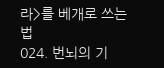라>를 베개로 쓰는 법
024. 번뇌의 기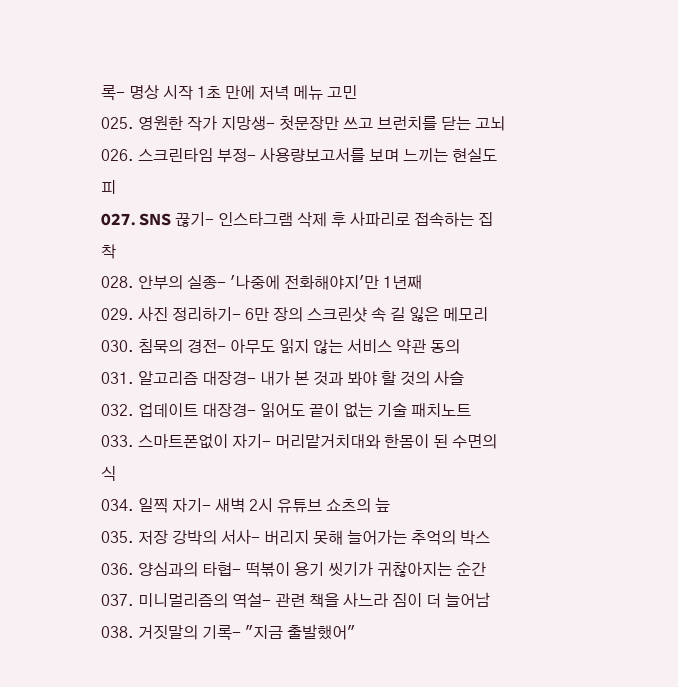록- 명상 시작 1초 만에 저녁 메뉴 고민
025. 영원한 작가 지망생- 첫문장만 쓰고 브런치를 닫는 고뇌
026. 스크린타임 부정- 사용량보고서를 보며 느끼는 현실도피
027. SNS 끊기- 인스타그램 삭제 후 사파리로 접속하는 집착
028. 안부의 실종- '나중에 전화해야지'만 1년째
029. 사진 정리하기- 6만 장의 스크린샷 속 길 잃은 메모리
030. 침묵의 경전- 아무도 읽지 않는 서비스 약관 동의
031. 알고리즘 대장경- 내가 본 것과 봐야 할 것의 사슬
032. 업데이트 대장경- 읽어도 끝이 없는 기술 패치노트
033. 스마트폰없이 자기- 머리맡거치대와 한몸이 된 수면의식
034. 일찍 자기- 새벽 2시 유튜브 쇼츠의 늪
035. 저장 강박의 서사- 버리지 못해 늘어가는 추억의 박스
036. 양심과의 타협- 떡볶이 용기 씻기가 귀찮아지는 순간
037. 미니멀리즘의 역설- 관련 책을 사느라 짐이 더 늘어남
038. 거짓말의 기록- "지금 출발했어"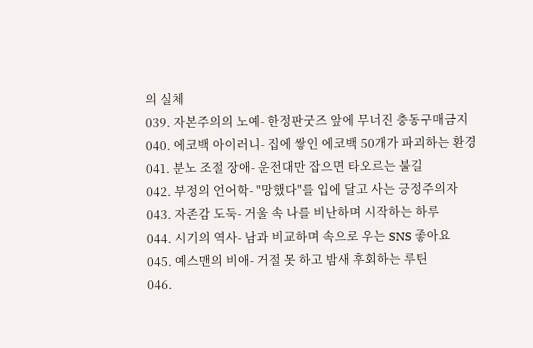의 실체
039. 자본주의의 노예- 한정판굿즈 앞에 무너진 충동구매금지
040. 에코백 아이러니- 집에 쌓인 에코백 50개가 파괴하는 환경
041. 분노 조절 장애- 운전대만 잡으면 타오르는 불길
042. 부정의 언어학- "망했다"를 입에 달고 사는 긍정주의자
043. 자존감 도둑- 거울 속 나를 비난하며 시작하는 하루
044. 시기의 역사- 남과 비교하며 속으로 우는 SNS 좋아요
045. 예스맨의 비애- 거절 못 하고 밤새 후회하는 루틴
046.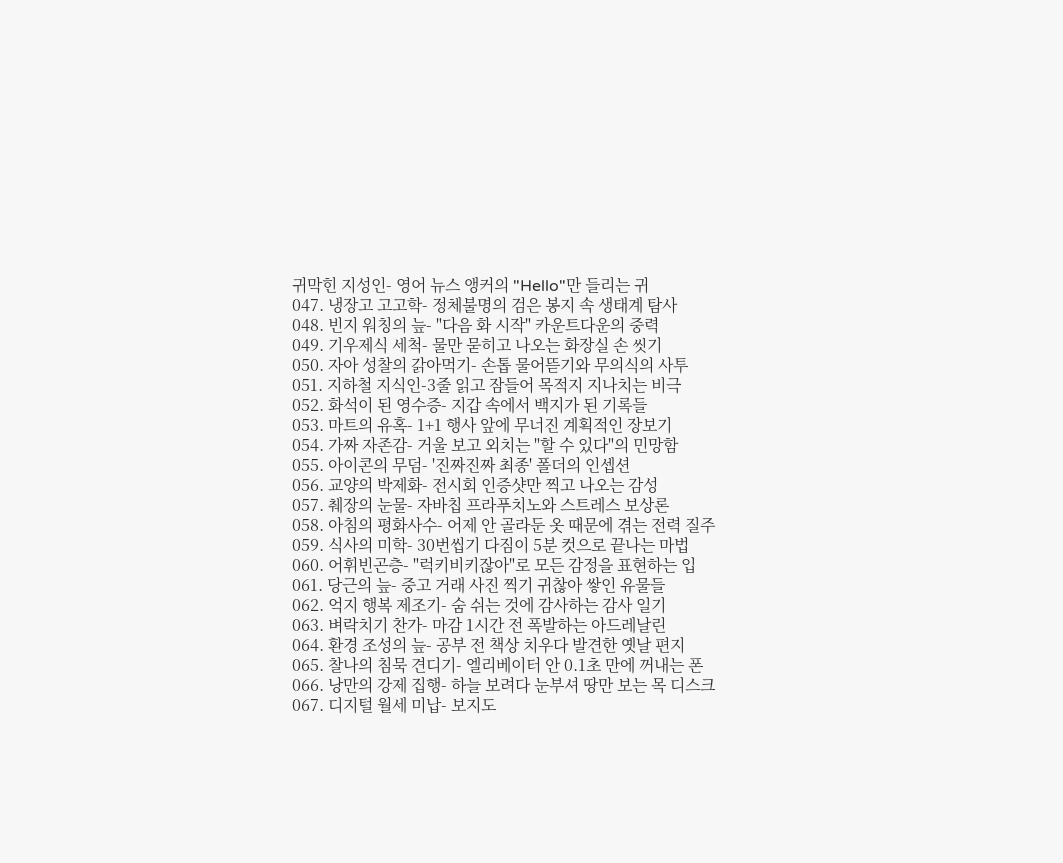귀막힌 지성인- 영어 뉴스 앵커의 "Hello"만 들리는 귀
047. 냉장고 고고학- 정체불명의 검은 봉지 속 생태계 탐사
048. 빈지 워칭의 늪- "다음 화 시작" 카운트다운의 중력
049. 기우제식 세척- 물만 묻히고 나오는 화장실 손 씻기
050. 자아 성찰의 갉아먹기- 손톱 물어뜯기와 무의식의 사투
051. 지하철 지식인-3줄 읽고 잠들어 목적지 지나치는 비극
052. 화석이 된 영수증- 지갑 속에서 백지가 된 기록들
053. 마트의 유혹- 1+1 행사 앞에 무너진 계획적인 장보기
054. 가짜 자존감- 거울 보고 외치는 "할 수 있다"의 민망함
055. 아이콘의 무덤- '진짜진짜 최종' 폴더의 인셉션
056. 교양의 박제화- 전시회 인증샷만 찍고 나오는 감성
057. 췌장의 눈물- 자바칩 프라푸치노와 스트레스 보상론
058. 아침의 평화사수- 어제 안 골라둔 옷 때문에 겪는 전력 질주
059. 식사의 미학- 30번씹기 다짐이 5분 컷으로 끝나는 마법
060. 어휘빈곤층- "럭키비키잖아"로 모든 감정을 표현하는 입
061. 당근의 늪- 중고 거래 사진 찍기 귀찮아 쌓인 유물들
062. 억지 행복 제조기- 숨 쉬는 것에 감사하는 감사 일기
063. 벼락치기 찬가- 마감 1시간 전 폭발하는 아드레날린
064. 환경 조성의 늪- 공부 전 책상 치우다 발견한 옛날 편지
065. 찰나의 침묵 견디기- 엘리베이터 안 0.1초 만에 꺼내는 폰
066. 낭만의 강제 집행- 하늘 보려다 눈부셔 땅만 보는 목 디스크
067. 디지털 월세 미납- 보지도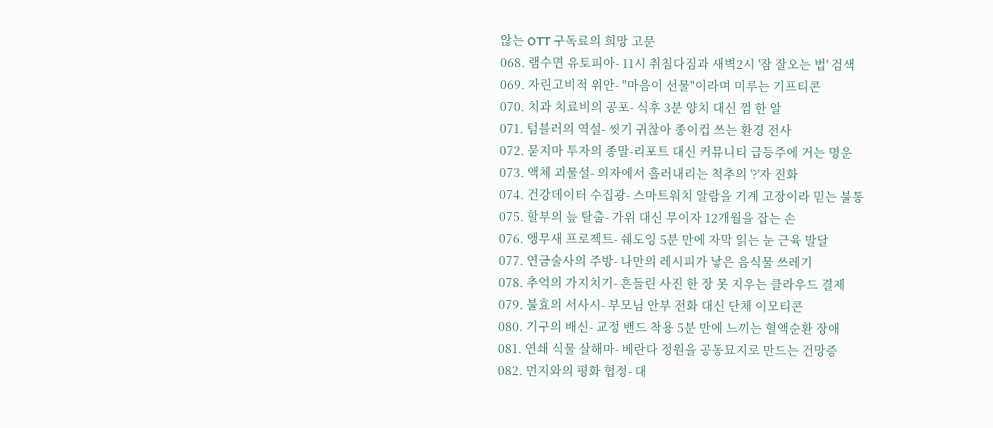않는 OTT 구독료의 희망 고문
068. 램수면 유토피아- 11시 취침다짐과 새벽2시 '잠 잘오는 법' 검색
069. 자린고비적 위안- "마음이 선물"이라며 미루는 기프티콘
070. 치과 치료비의 공포- 식후 3분 양치 대신 껌 한 알
071. 텀블러의 역설- 씻기 귀찮아 종이컵 쓰는 환경 전사
072. 묻지마 투자의 종말-리포트 대신 커뮤니티 급등주에 거는 명운
073. 액체 괴물설- 의자에서 흘러내리는 척추의 '?'자 진화
074. 건강데이터 수집광- 스마트워치 알람을 기계 고장이라 믿는 불통
075. 할부의 늪 탈출- 가위 대신 무이자 12개월을 잡는 손
076. 앵무새 프로젝트- 쉐도잉 5분 만에 자막 읽는 눈 근육 발달
077. 연금술사의 주방- 나만의 레시피가 낳은 음식물 쓰레기
078. 추억의 가지치기- 흔들린 사진 한 장 못 지우는 클라우드 결제
079. 불효의 서사시- 부모님 안부 전화 대신 단체 이모티콘
080. 기구의 배신- 교정 밴드 착용 5분 만에 느끼는 혈액순환 장애
081. 연쇄 식물 살해마- 베란다 정원을 공동묘지로 만드는 건망증
082. 먼지와의 평화 협정- 대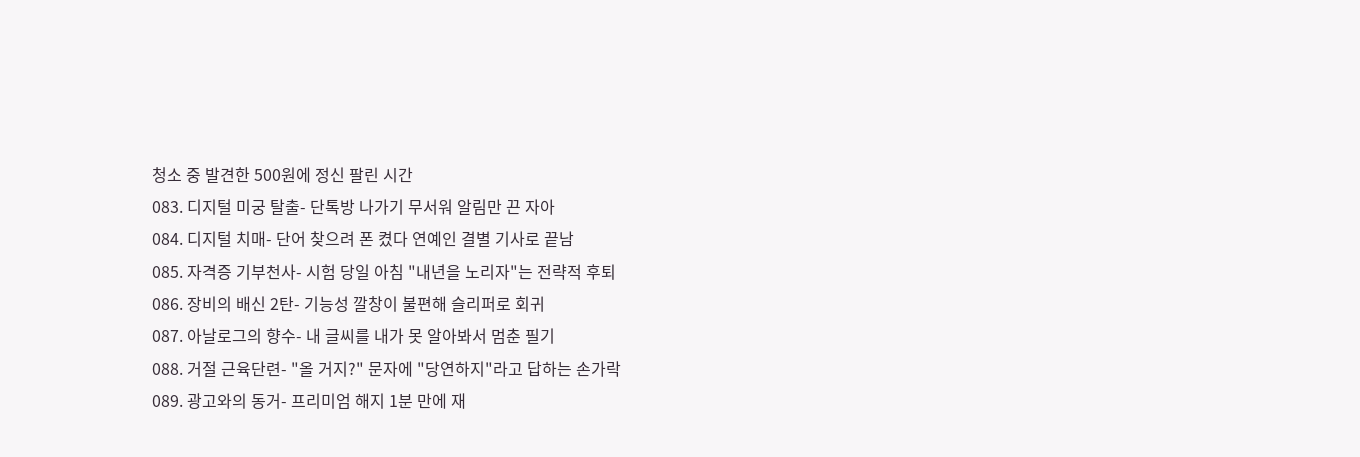청소 중 발견한 500원에 정신 팔린 시간
083. 디지털 미궁 탈출- 단톡방 나가기 무서워 알림만 끈 자아
084. 디지털 치매- 단어 찾으려 폰 켰다 연예인 결별 기사로 끝남
085. 자격증 기부천사- 시험 당일 아침 "내년을 노리자"는 전략적 후퇴
086. 장비의 배신 2탄- 기능성 깔창이 불편해 슬리퍼로 회귀
087. 아날로그의 향수- 내 글씨를 내가 못 알아봐서 멈춘 필기
088. 거절 근육단련- "올 거지?" 문자에 "당연하지"라고 답하는 손가락
089. 광고와의 동거- 프리미엄 해지 1분 만에 재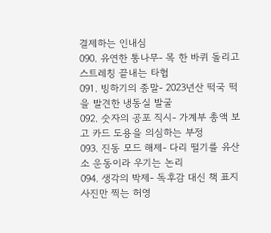결제하는 인내심
090. 유연한 통나무- 목 한 바퀴 돌리고 스트레칭 끝내는 타협
091. 빙하기의 종말- 2023년산 떡국 떡을 발견한 냉동실 발굴
092. 숫자의 공포 직시- 가계부 총액 보고 카드 도용을 의심하는 부정
093. 진동 모드 해제- 다리 떨기를 유산소 운동이라 우기는 논리
094. 생각의 박제- 독후감 대신 책 표지 사진만 찍는 허영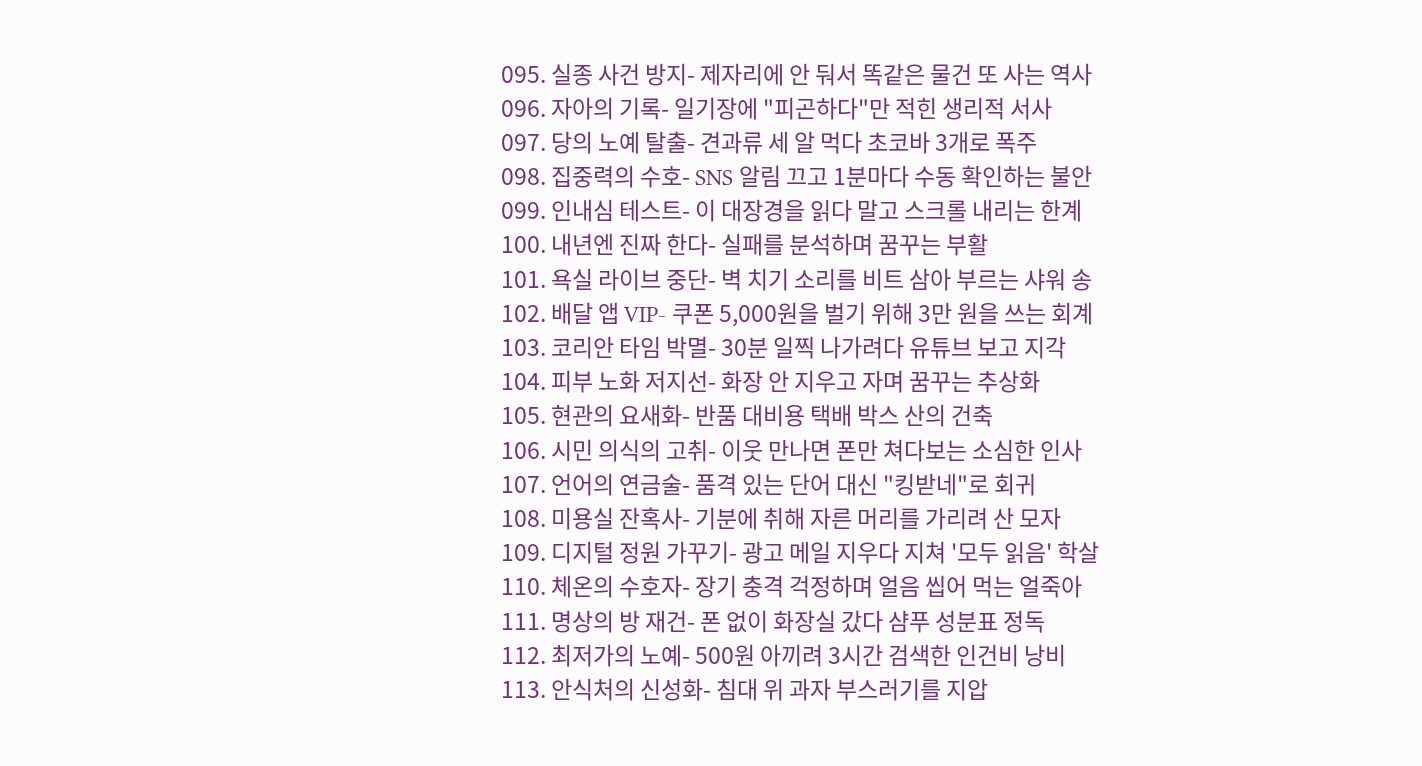095. 실종 사건 방지- 제자리에 안 둬서 똑같은 물건 또 사는 역사
096. 자아의 기록- 일기장에 "피곤하다"만 적힌 생리적 서사
097. 당의 노예 탈출- 견과류 세 알 먹다 초코바 3개로 폭주
098. 집중력의 수호- SNS 알림 끄고 1분마다 수동 확인하는 불안
099. 인내심 테스트- 이 대장경을 읽다 말고 스크롤 내리는 한계
100. 내년엔 진짜 한다- 실패를 분석하며 꿈꾸는 부활
101. 욕실 라이브 중단- 벽 치기 소리를 비트 삼아 부르는 샤워 송
102. 배달 앱 VIP- 쿠폰 5,000원을 벌기 위해 3만 원을 쓰는 회계
103. 코리안 타임 박멸- 30분 일찍 나가려다 유튜브 보고 지각
104. 피부 노화 저지선- 화장 안 지우고 자며 꿈꾸는 추상화
105. 현관의 요새화- 반품 대비용 택배 박스 산의 건축
106. 시민 의식의 고취- 이웃 만나면 폰만 쳐다보는 소심한 인사
107. 언어의 연금술- 품격 있는 단어 대신 "킹받네"로 회귀
108. 미용실 잔혹사- 기분에 취해 자른 머리를 가리려 산 모자
109. 디지털 정원 가꾸기- 광고 메일 지우다 지쳐 '모두 읽음' 학살
110. 체온의 수호자- 장기 충격 걱정하며 얼음 씹어 먹는 얼죽아
111. 명상의 방 재건- 폰 없이 화장실 갔다 샴푸 성분표 정독
112. 최저가의 노예- 500원 아끼려 3시간 검색한 인건비 낭비
113. 안식처의 신성화- 침대 위 과자 부스러기를 지압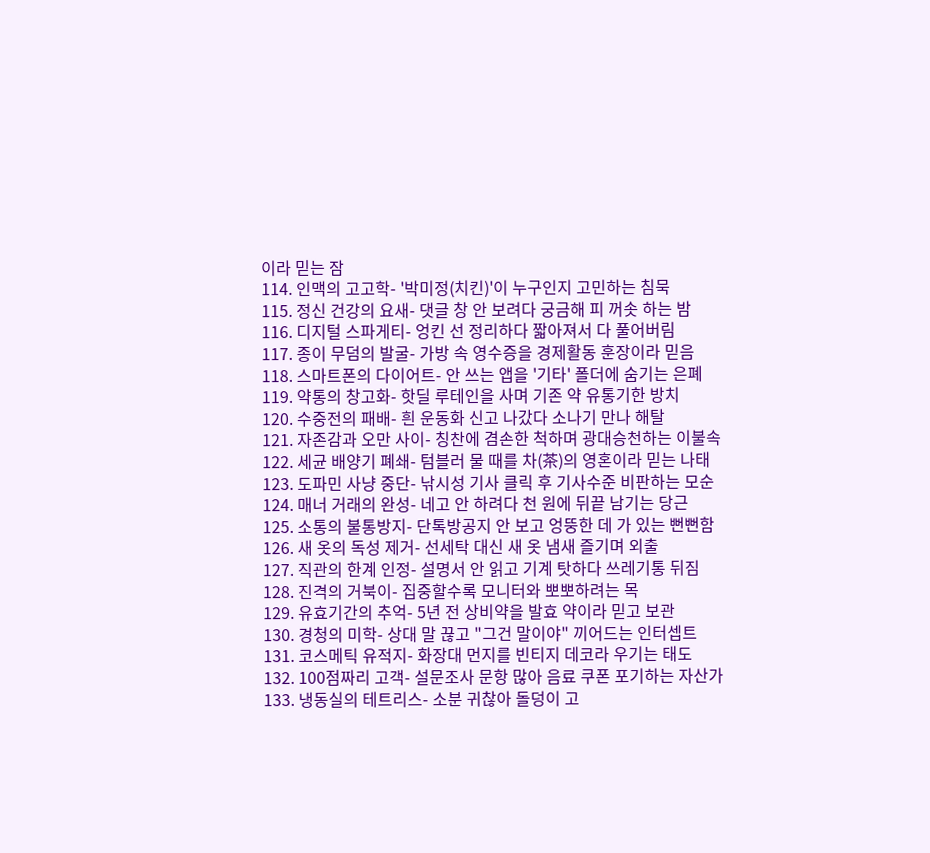이라 믿는 잠
114. 인맥의 고고학- '박미정(치킨)'이 누구인지 고민하는 침묵
115. 정신 건강의 요새- 댓글 창 안 보려다 궁금해 피 꺼솟 하는 밤
116. 디지털 스파게티- 엉킨 선 정리하다 짧아져서 다 풀어버림
117. 종이 무덤의 발굴- 가방 속 영수증을 경제활동 훈장이라 믿음
118. 스마트폰의 다이어트- 안 쓰는 앱을 '기타' 폴더에 숨기는 은폐
119. 약통의 창고화- 핫딜 루테인을 사며 기존 약 유통기한 방치
120. 수중전의 패배- 흰 운동화 신고 나갔다 소나기 만나 해탈
121. 자존감과 오만 사이- 칭찬에 겸손한 척하며 광대승천하는 이불속
122. 세균 배양기 폐쇄- 텀블러 물 때를 차(茶)의 영혼이라 믿는 나태
123. 도파민 사냥 중단- 낚시성 기사 클릭 후 기사수준 비판하는 모순
124. 매너 거래의 완성- 네고 안 하려다 천 원에 뒤끝 남기는 당근
125. 소통의 불통방지- 단톡방공지 안 보고 엉뚱한 데 가 있는 뻔뻔함
126. 새 옷의 독성 제거- 선세탁 대신 새 옷 냄새 즐기며 외출
127. 직관의 한계 인정- 설명서 안 읽고 기계 탓하다 쓰레기통 뒤짐
128. 진격의 거북이- 집중할수록 모니터와 뽀뽀하려는 목
129. 유효기간의 추억- 5년 전 상비약을 발효 약이라 믿고 보관
130. 경청의 미학- 상대 말 끊고 "그건 말이야" 끼어드는 인터셉트
131. 코스메틱 유적지- 화장대 먼지를 빈티지 데코라 우기는 태도
132. 100점짜리 고객- 설문조사 문항 많아 음료 쿠폰 포기하는 자산가
133. 냉동실의 테트리스- 소분 귀찮아 돌덩이 고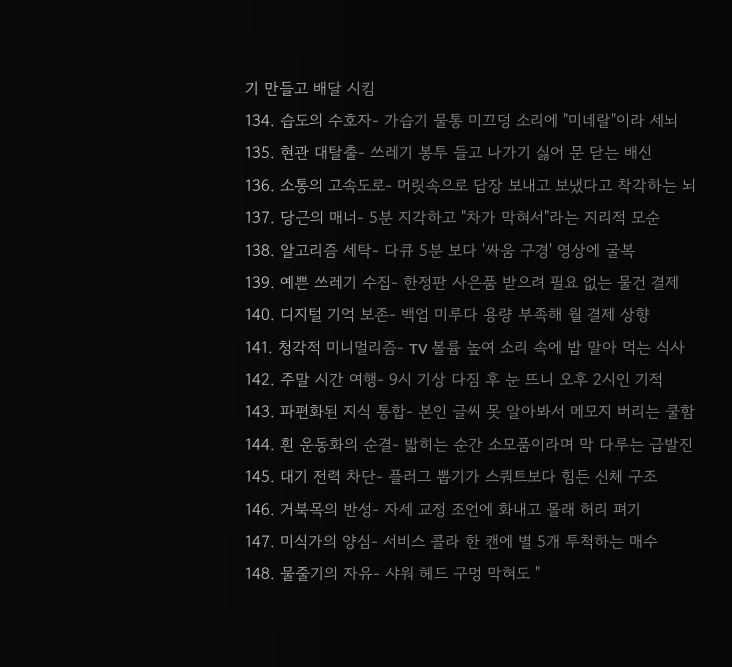기 만들고 배달 시킴
134. 습도의 수호자- 가습기 물통 미끄덩 소리에 "미네랄"이라 세뇌
135. 현관 대탈출- 쓰레기 봉투 들고 나가기 싫어 문 닫는 배신
136. 소통의 고속도로- 머릿속으로 답장 보내고 보냈다고 착각하는 뇌
137. 당근의 매너- 5분 지각하고 "차가 막혀서"라는 지리적 모순
138. 알고리즘 세탁- 다큐 5분 보다 '싸움 구경' 영상에 굴복
139. 예쁜 쓰레기 수집- 한정판 사은품 받으려 필요 없는 물건 결제
140. 디지털 기억 보존- 백업 미루다 용량 부족해 월 결제 상향
141. 청각적 미니멀리즘- TV 볼륨 높여 소리 속에 밥 말아 먹는 식사
142. 주말 시간 여행- 9시 기상 다짐 후 눈 뜨니 오후 2시인 기적
143. 파편화된 지식 통합- 본인 글씨 못 알아봐서 메모지 버리는 쿨함
144. 흰 운동화의 순결- 밟히는 순간 소모품이라며 막 다루는 급발진
145. 대기 전력 차단- 플러그 뽑기가 스쿼트보다 힘든 신체 구조
146. 거북목의 반성- 자세 교정 조언에 화내고 몰래 허리 펴기
147. 미식가의 양심- 서비스 콜라 한 캔에 별 5개 투척하는 매수
148. 물줄기의 자유- 샤워 헤드 구멍 막혀도 "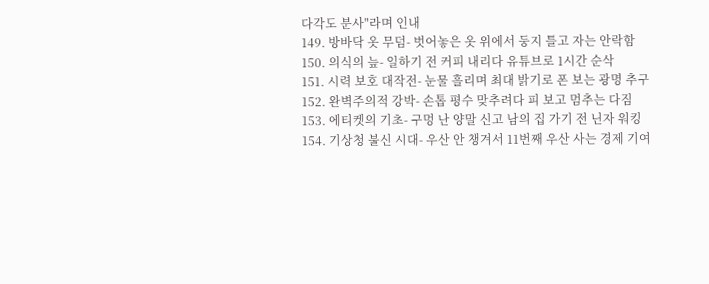다각도 분사"라며 인내
149. 방바닥 옷 무덤- 벗어놓은 옷 위에서 둥지 틀고 자는 안락함
150. 의식의 늪- 일하기 전 커피 내리다 유튜브로 1시간 순삭
151. 시력 보호 대작전- 눈물 흘리며 최대 밝기로 폰 보는 광명 추구
152. 완벽주의적 강박- 손톱 평수 맞추려다 피 보고 멈추는 다짐
153. 에티켓의 기초- 구멍 난 양말 신고 남의 집 가기 전 닌자 워킹
154. 기상청 불신 시대- 우산 안 챙겨서 11번째 우산 사는 경제 기여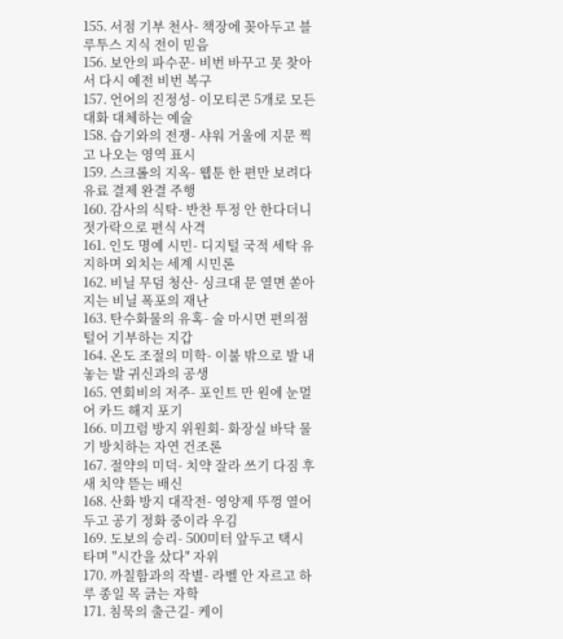155. 서점 기부 천사- 책장에 꽂아두고 블루투스 지식 전이 믿음
156. 보안의 파수꾼- 비번 바꾸고 못 찾아서 다시 예전 비번 복구
157. 언어의 진정성- 이모티콘 5개로 모든 대화 대체하는 예술
158. 습기와의 전쟁- 샤워 거울에 지문 찍고 나오는 영역 표시
159. 스크롤의 지옥- 웹툰 한 편만 보려다 유료 결제 완결 주행
160. 감사의 식탁- 반찬 투정 안 한다더니 젓가락으로 편식 사격
161. 인도 명예 시민- 디지털 국적 세탁 유지하며 외치는 세계 시민론
162. 비닐 무덤 청산- 싱크대 문 열면 쏟아지는 비닐 폭포의 재난
163. 탄수화물의 유혹- 술 마시면 편의점 털어 기부하는 지갑
164. 온도 조절의 미학- 이불 밖으로 발 내놓는 발 귀신과의 공생
165. 연회비의 저주- 포인트 만 원에 눈멀어 카드 해지 포기
166. 미끄럼 방지 위원회- 화장실 바닥 물기 방치하는 자연 건조론
167. 절약의 미덕- 치약 잘라 쓰기 다짐 후 새 치약 뜯는 배신
168. 산화 방지 대작전- 영양제 뚜껑 열어두고 공기 정화 중이라 우김
169. 도보의 승리- 500미터 앞두고 택시 타며 "시간을 샀다" 자위
170. 까칠함과의 작별- 라벨 안 자르고 하루 종일 목 긁는 자학
171. 침묵의 출근길- 케이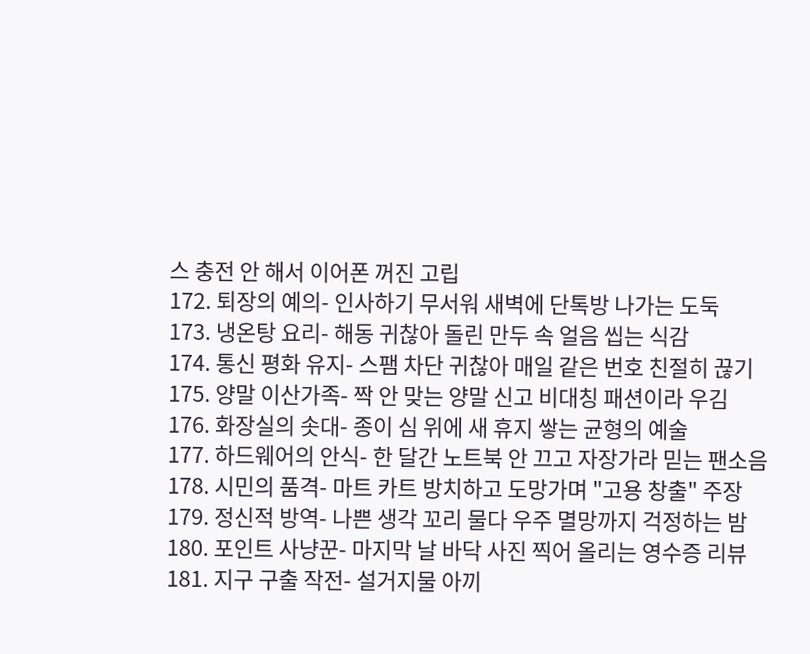스 충전 안 해서 이어폰 꺼진 고립
172. 퇴장의 예의- 인사하기 무서워 새벽에 단톡방 나가는 도둑
173. 냉온탕 요리- 해동 귀찮아 돌린 만두 속 얼음 씹는 식감
174. 통신 평화 유지- 스팸 차단 귀찮아 매일 같은 번호 친절히 끊기
175. 양말 이산가족- 짝 안 맞는 양말 신고 비대칭 패션이라 우김
176. 화장실의 솟대- 종이 심 위에 새 휴지 쌓는 균형의 예술
177. 하드웨어의 안식- 한 달간 노트북 안 끄고 자장가라 믿는 팬소음
178. 시민의 품격- 마트 카트 방치하고 도망가며 "고용 창출" 주장
179. 정신적 방역- 나쁜 생각 꼬리 물다 우주 멸망까지 걱정하는 밤
180. 포인트 사냥꾼- 마지막 날 바닥 사진 찍어 올리는 영수증 리뷰
181. 지구 구출 작전- 설거지물 아끼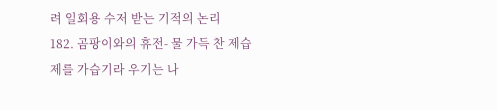려 일회용 수저 받는 기적의 논리
182. 곰팡이와의 휴전- 물 가득 찬 제습제를 가습기라 우기는 나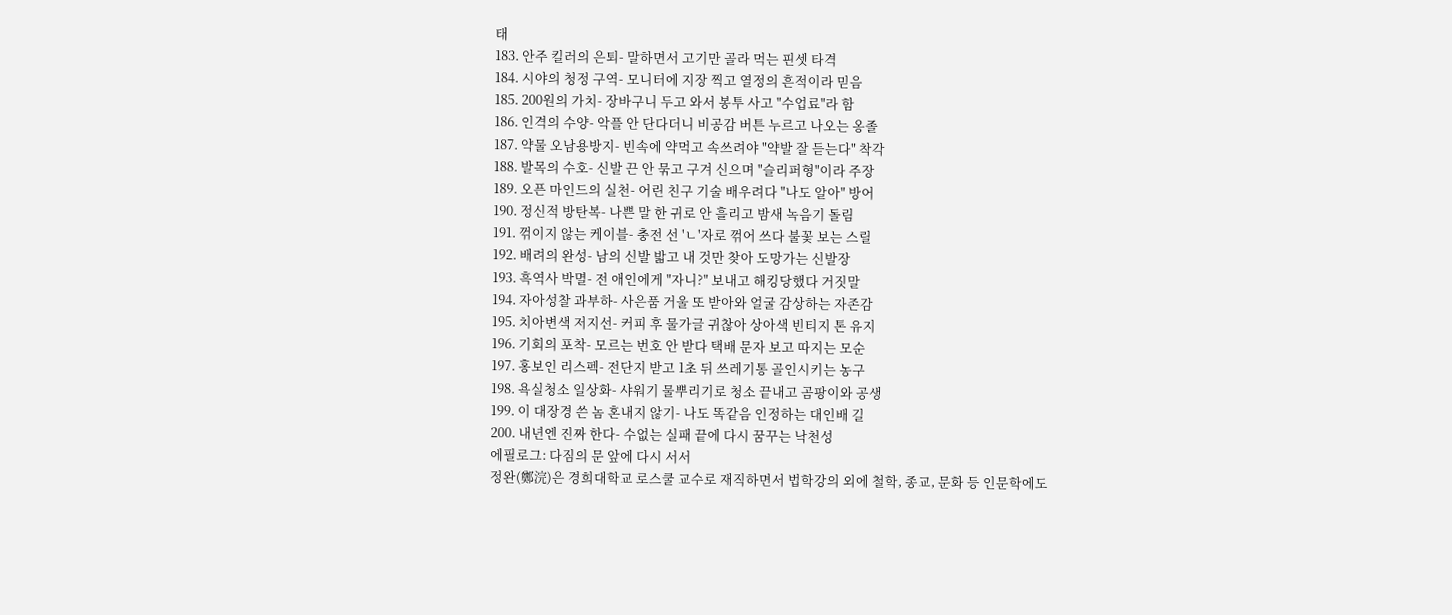태
183. 안주 킬러의 은퇴- 말하면서 고기만 골라 먹는 핀셋 타격
184. 시야의 청정 구역- 모니터에 지장 찍고 열정의 흔적이라 믿음
185. 200원의 가치- 장바구니 두고 와서 봉투 사고 "수업료"라 함
186. 인격의 수양- 악플 안 단다더니 비공감 버튼 누르고 나오는 옹졸
187. 약물 오남용방지- 빈속에 약먹고 속쓰려야 "약발 잘 듣는다" 착각
188. 발목의 수호- 신발 끈 안 묶고 구겨 신으며 "슬리퍼형"이라 주장
189. 오픈 마인드의 실천- 어린 친구 기술 배우려다 "나도 알아" 방어
190. 정신적 방탄복- 나쁜 말 한 귀로 안 흘리고 밤새 녹음기 돌림
191. 꺾이지 않는 케이블- 충전 선 'ㄴ'자로 꺾어 쓰다 불꽃 보는 스릴
192. 배려의 완성- 남의 신발 밟고 내 것만 찾아 도망가는 신발장
193. 흑역사 박멸- 전 애인에게 "자니?" 보내고 해킹당했다 거짓말
194. 자아성찰 과부하- 사은품 거울 또 받아와 얼굴 감상하는 자존감
195. 치아변색 저지선- 커피 후 물가글 귀찮아 상아색 빈티지 톤 유지
196. 기회의 포착- 모르는 번호 안 받다 택배 문자 보고 따지는 모순
197. 홍보인 리스펙- 전단지 받고 1초 뒤 쓰레기통 골인시키는 농구
198. 욕실청소 일상화- 샤워기 물뿌리기로 청소 끝내고 곰팡이와 공생
199. 이 대장경 쓴 놈 혼내지 않기- 나도 똑같음 인정하는 대인배 길
200. 내년엔 진짜 한다- 수없는 실패 끝에 다시 꿈꾸는 낙천성
에필로그: 다짐의 문 앞에 다시 서서
정완(鄭浣)은 경희대학교 로스쿨 교수로 재직하면서 법학강의 외에 철학, 종교, 문화 등 인문학에도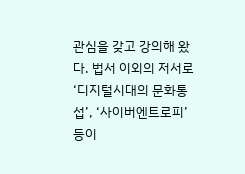관심을 갖고 강의해 왔다. 법서 이외의 저서로 ‘디지털시대의 문화통섭’, ‘사이버엔트로피’ 등이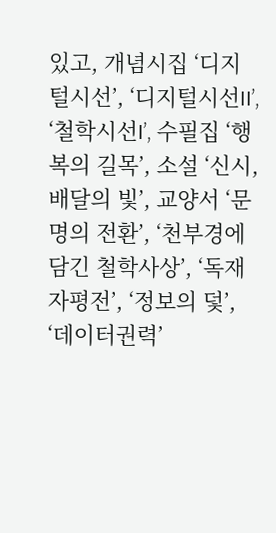있고, 개념시집 ‘디지털시선’, ‘디지털시선II’, ‘철학시선I’, 수필집 ‘행복의 길목’, 소설 ‘신시, 배달의 빛’, 교양서 ‘문명의 전환’, ‘천부경에 담긴 철학사상’, ‘독재자평전’, ‘정보의 덫’, ‘데이터권력’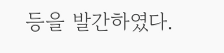등을 발간하였다.